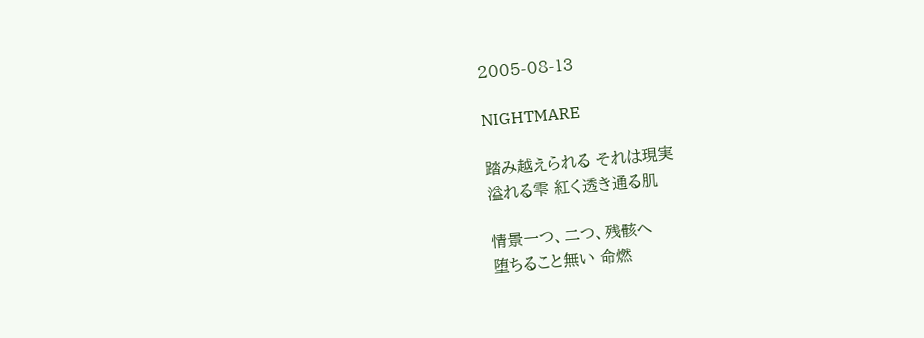2005-08-13

NIGHTMARE

踏み越えられる それは現実
溢れる雫 紅く透き通る肌

情景一つ、二つ、残骸へ
堕ちること無い 命燃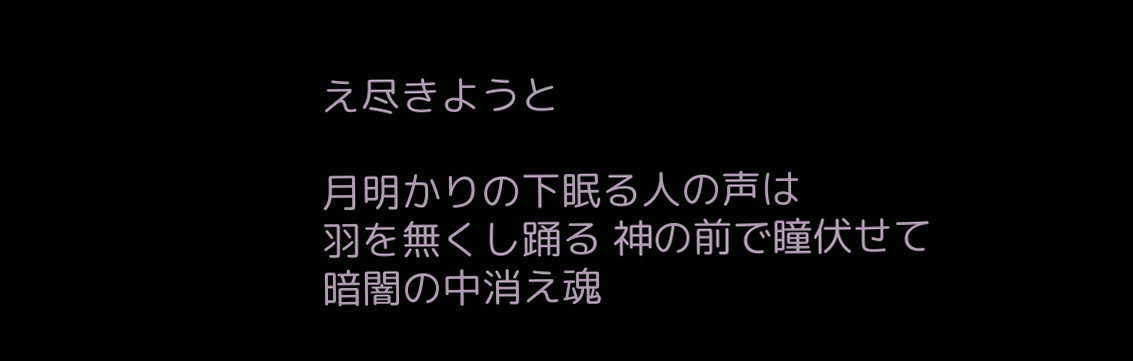え尽きようと

月明かりの下眠る人の声は
羽を無くし踊る 神の前で瞳伏せて
暗闇の中消え魂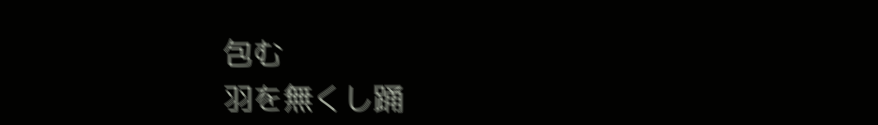包む
羽を無くし踊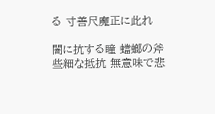る 寸善尺魔正に此れ

闇に抗する瞳 蟷螂の斧
些細な抵抗 無意味で悲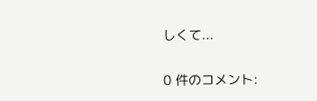しくて...

0 件のコメント: